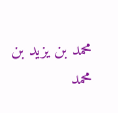محمد بن يزيد بن محمد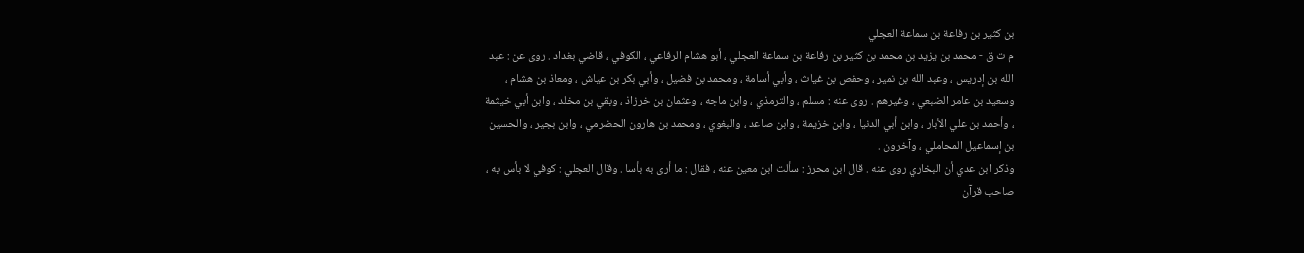بن كثير بن رفاعة بن سماعة العجلي
م ت ق - محمد بن يزيد بن محمد بن كثير بن رفاعة بن سماعة العجلي ، أبو هشام الرفاعي ، الكوفي ، قاضي بغداد . روى عن : عبد الله بن إدريس ، وعبد الله بن نمير ، وحفص بن غياث ، وأبي أسامة ، ومحمد بن فضيل ، وأبي بكر بن عياش ، ومعاذ بن هشام ، وسعيد بن عامر الضبعي ، وغيرهم . روى عنه : مسلم ، والترمذي ، وابن ماجه ، وعثمان بن خرزاذ ، وبقي بن مخلد ، وابن أبي خيثمة ، وأحمد بن علي الأبار ، وابن أبي الدنيا ، وابن خزيمة ، وابن صاعد ، والبغوي ، ومحمد بن هارون الحضرمي ، وابن بجير ، والحسين بن إسماعيل المحاملي ، وآخرون .
وذكر ابن عدي أن البخاري روى عنه . قال ابن محرز : سألت ابن معين عنه ، فقال : ما أرى به بأسا . وقال العجلي : كوفي لا بأس به ، صاحب قرآن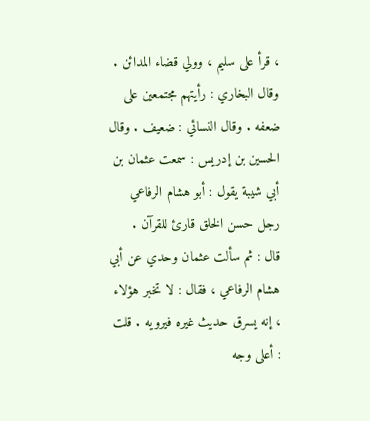، قرأ على سليم ، وولي قضاء المدائن .
وقال البخاري : رأيتهم مجتمعين على ضعفه . وقال النسائي : ضعيف . وقال الحسين بن إدريس : سمعت عثمان بن أبي شيبة يقول : أبو هشام الرفاعي رجل حسن الخلق قارئ للقرآن .
قال : ثم سألت عثمان وحدي عن أبي هشام الرفاعي ، فقال : لا تخبر هؤلاء ، إنه يسرق حديث غيره فيرويه . قلت : أعلى وجه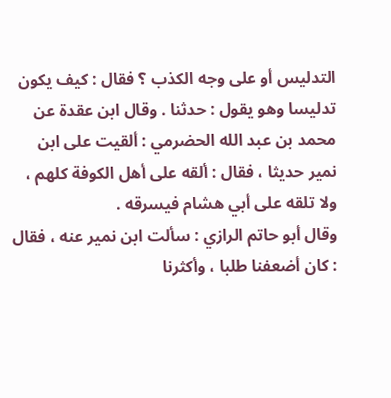التدليس أو على وجه الكذب ؟ فقال : كيف يكون تدليسا وهو يقول : حدثنا . وقال ابن عقدة عن محمد بن عبد الله الحضرمي : ألقيت على ابن نمير حديثا ، فقال : ألقه على أهل الكوفة كلهم ، ولا تلقه على أبي هشام فيسرقه .
وقال أبو حاتم الرازي : سألت ابن نمير عنه ، فقال : كان أضعفنا طلبا ، وأكثرنا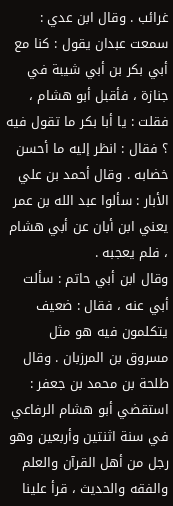غرائب . وقال ابن عدي : سمعت عبدان يقول : كنا مع أبي بكر بن أبي شيبة في جنازة ، فأقبل أبو هشام ، فقلت : يا أبا بكر ما تقول فيه ؟ فقال : انظر إليه ما أحسن خضابه . وقال أحمد بن علي الأبار : سألوا عبد الله بن عمر يعني ابن أبان عن أبي هشام ، فلم يعجبه .
وقال ابن أبي حاتم : سألت أبي عنه ، فقال : ضعيف يتكلمون فيه هو مثل مسروق بن المرزبان . وقال طلحة بن محمد بن جعفر : استقضي أبو هشام الرفاعي في سنة اثنتين وأربعين وهو رجل من أهل القرآن والعلم والفقه والحديث ، قرأ علينا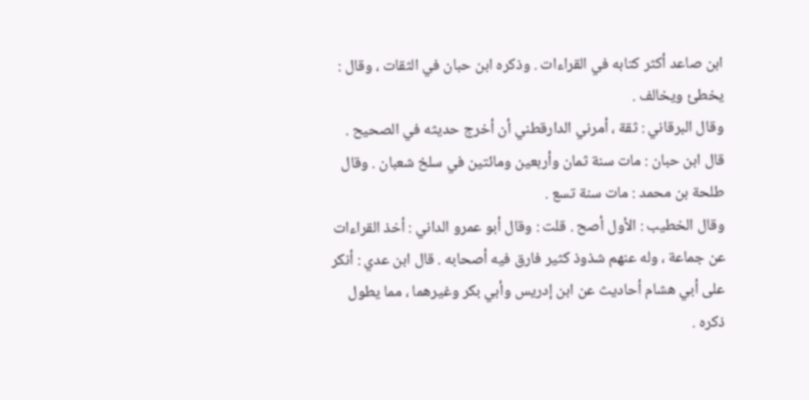ابن صاعد أكثر كتابه في القراءات . وذكره ابن حبان في الثقات ، وقال : يخطئ ويخالف .
وقال البرقاني : ثقة ، أمرني الدارقطني أن أخرج حديثه في الصحيح . قال ابن حبان : مات سنة ثمان وأربعين ومائتين في سلخ شعبان . وقال طلحة بن محمد : مات سنة تسع .
وقال الخطيب : الأول أصح . قلت : وقال أبو عمرو الداني : أخذ القراءات عن جماعة ، وله عنهم شذوذ كثير فارق فيه أصحابه . قال ابن عدي : أنكر على أبي هشام أحاديث عن ابن إدريس وأبي بكر وغيرهما ، مما يطول ذكره .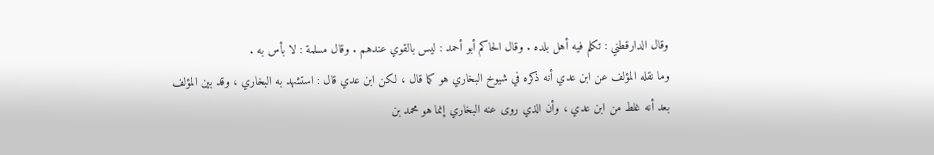وقال الدارقطني : تكلم فيه أهل بلده . وقال الحاكم أبو أحمد : ليس بالقوي عندهم . وقال مسلمة : لا بأس به .
وما نقله المؤلف عن ابن عدي أنه ذكره في شيوخ البخاري هو كما قال ، لكن ابن عدي قال : استشهد به البخاري ، وقد بين المؤلف بعد أنه غلط من ابن عدي ، وأن الذي روى عنه البخاري إنما هو محمد بن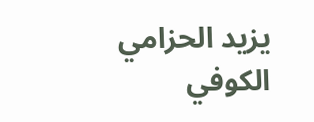يزيد الحزامي الكوفي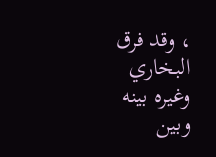، وقد فرق البخاري وغيره بينه وبين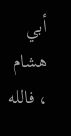أبي هشام ، فالله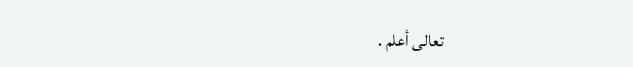تعالى أعلم .